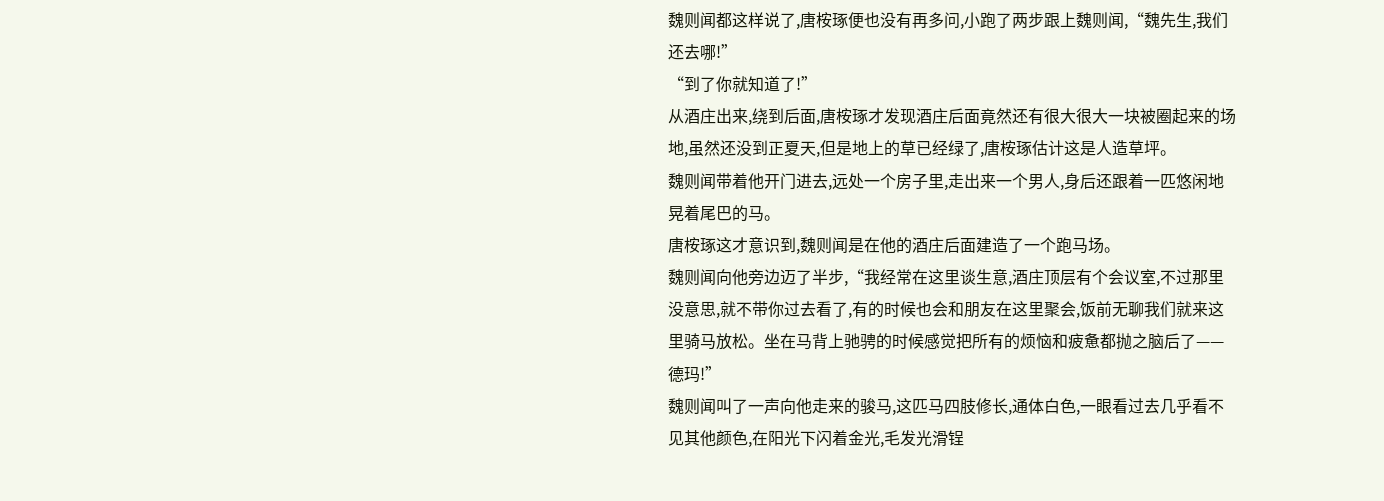魏则闻都这样说了,唐桉琢便也没有再多问,小跑了两步跟上魏则闻,“魏先生,我们还去哪!”
“到了你就知道了!”
从酒庄出来,绕到后面,唐桉琢才发现酒庄后面竟然还有很大很大一块被圈起来的场地,虽然还没到正夏天,但是地上的草已经绿了,唐桉琢估计这是人造草坪。
魏则闻带着他开门进去,远处一个房子里,走出来一个男人,身后还跟着一匹悠闲地晃着尾巴的马。
唐桉琢这才意识到,魏则闻是在他的酒庄后面建造了一个跑马场。
魏则闻向他旁边迈了半步,“我经常在这里谈生意,酒庄顶层有个会议室,不过那里没意思,就不带你过去看了,有的时候也会和朋友在这里聚会,饭前无聊我们就来这里骑马放松。坐在马背上驰骋的时候感觉把所有的烦恼和疲惫都抛之脑后了——德玛!”
魏则闻叫了一声向他走来的骏马,这匹马四肢修长,通体白色,一眼看过去几乎看不见其他颜色,在阳光下闪着金光,毛发光滑锃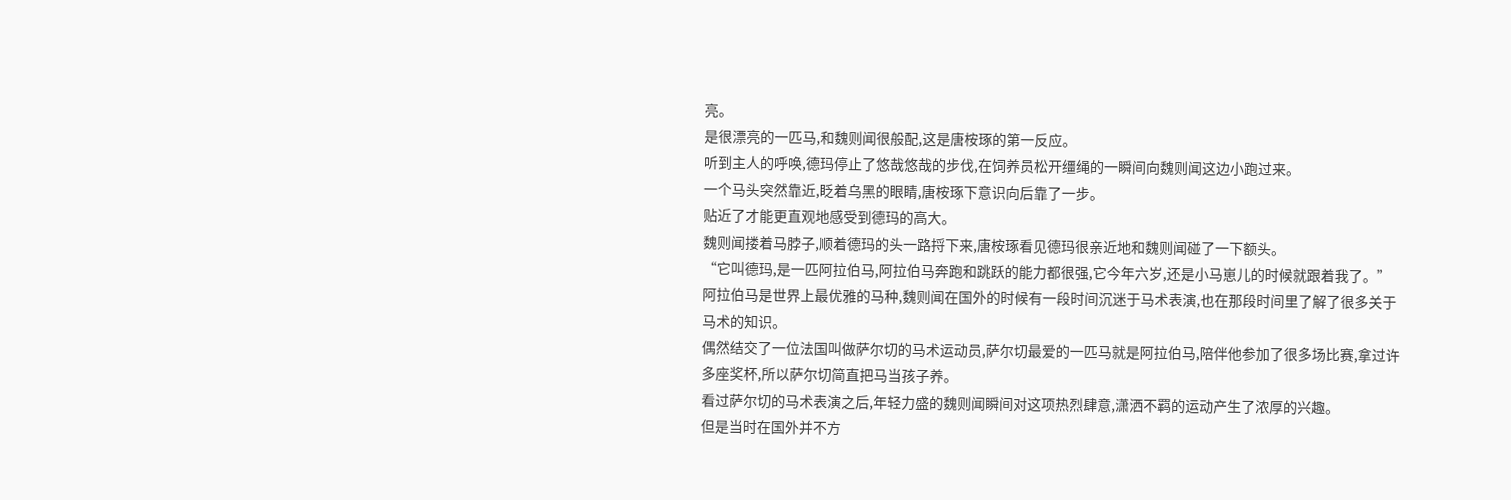亮。
是很漂亮的一匹马,和魏则闻很般配,这是唐桉琢的第一反应。
听到主人的呼唤,德玛停止了悠哉悠哉的步伐,在饲养员松开缰绳的一瞬间向魏则闻这边小跑过来。
一个马头突然靠近,眨着乌黑的眼睛,唐桉琢下意识向后靠了一步。
贴近了才能更直观地感受到德玛的高大。
魏则闻搂着马脖子,顺着德玛的头一路捋下来,唐桉琢看见德玛很亲近地和魏则闻碰了一下额头。
“它叫德玛,是一匹阿拉伯马,阿拉伯马奔跑和跳跃的能力都很强,它今年六岁,还是小马崽儿的时候就跟着我了。”
阿拉伯马是世界上最优雅的马种,魏则闻在国外的时候有一段时间沉迷于马术表演,也在那段时间里了解了很多关于马术的知识。
偶然结交了一位法国叫做萨尔切的马术运动员,萨尔切最爱的一匹马就是阿拉伯马,陪伴他参加了很多场比赛,拿过许多座奖杯,所以萨尔切简直把马当孩子养。
看过萨尔切的马术表演之后,年轻力盛的魏则闻瞬间对这项热烈肆意,潇洒不羁的运动产生了浓厚的兴趣。
但是当时在国外并不方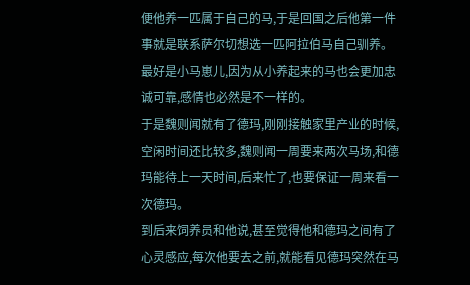便他养一匹属于自己的马,于是回国之后他第一件事就是联系萨尔切想选一匹阿拉伯马自己驯养。
最好是小马崽儿,因为从小养起来的马也会更加忠诚可靠,感情也必然是不一样的。
于是魏则闻就有了德玛,刚刚接触家里产业的时候,空闲时间还比较多,魏则闻一周要来两次马场,和德玛能待上一天时间,后来忙了,也要保证一周来看一次德玛。
到后来饲养员和他说,甚至觉得他和德玛之间有了心灵感应,每次他要去之前,就能看见德玛突然在马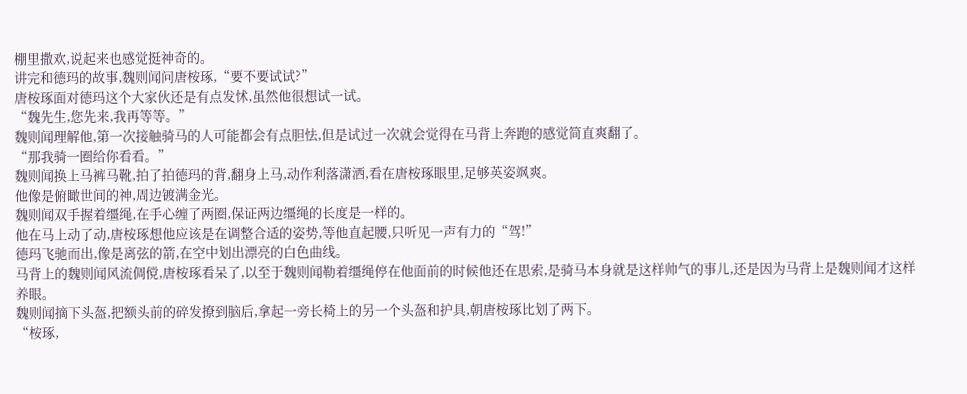棚里撒欢,说起来也感觉挺神奇的。
讲完和德玛的故事,魏则闻问唐桉琢,“要不要试试?”
唐桉琢面对德玛这个大家伙还是有点发怵,虽然他很想试一试。
“魏先生,您先来,我再等等。”
魏则闻理解他,第一次接触骑马的人可能都会有点胆怯,但是试过一次就会觉得在马背上奔跑的感觉简直爽翻了。
“那我骑一圈给你看看。”
魏则闻换上马裤马靴,拍了拍德玛的背,翻身上马,动作利落潇洒,看在唐桉琢眼里,足够英姿飒爽。
他像是俯瞰世间的神,周边镀满金光。
魏则闻双手握着缰绳,在手心缠了两圈,保证两边缰绳的长度是一样的。
他在马上动了动,唐桉琢想他应该是在调整合适的姿势,等他直起腰,只听见一声有力的“驾!”
德玛飞驰而出,像是离弦的箭,在空中划出漂亮的白色曲线。
马背上的魏则闻风流倜傥,唐桉琢看呆了,以至于魏则闻勒着缰绳停在他面前的时候他还在思索,是骑马本身就是这样帅气的事儿,还是因为马背上是魏则闻才这样养眼。
魏则闻摘下头盔,把额头前的碎发撩到脑后,拿起一旁长椅上的另一个头盔和护具,朝唐桉琢比划了两下。
“桉琢,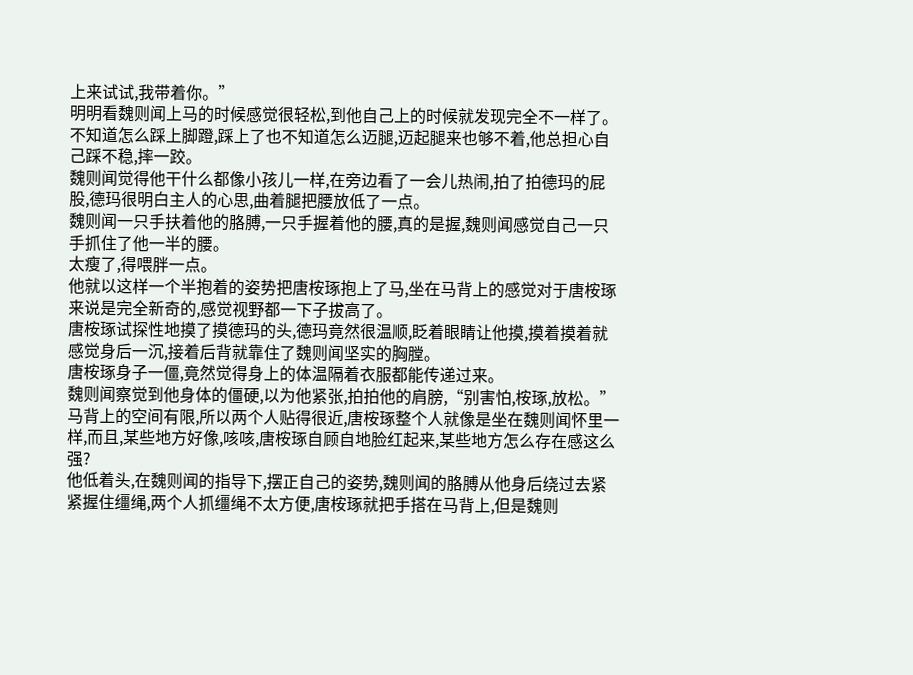上来试试,我带着你。”
明明看魏则闻上马的时候感觉很轻松,到他自己上的时候就发现完全不一样了。
不知道怎么踩上脚蹬,踩上了也不知道怎么迈腿,迈起腿来也够不着,他总担心自己踩不稳,摔一跤。
魏则闻觉得他干什么都像小孩儿一样,在旁边看了一会儿热闹,拍了拍德玛的屁股,德玛很明白主人的心思,曲着腿把腰放低了一点。
魏则闻一只手扶着他的胳膊,一只手握着他的腰,真的是握,魏则闻感觉自己一只手抓住了他一半的腰。
太瘦了,得喂胖一点。
他就以这样一个半抱着的姿势把唐桉琢抱上了马,坐在马背上的感觉对于唐桉琢来说是完全新奇的,感觉视野都一下子拔高了。
唐桉琢试探性地摸了摸德玛的头,德玛竟然很温顺,眨着眼睛让他摸,摸着摸着就感觉身后一沉,接着后背就靠住了魏则闻坚实的胸膛。
唐桉琢身子一僵,竟然觉得身上的体温隔着衣服都能传递过来。
魏则闻察觉到他身体的僵硬,以为他紧张,拍拍他的肩膀,“别害怕,桉琢,放松。”
马背上的空间有限,所以两个人贴得很近,唐桉琢整个人就像是坐在魏则闻怀里一样,而且,某些地方好像,咳咳,唐桉琢自顾自地脸红起来,某些地方怎么存在感这么强?
他低着头,在魏则闻的指导下,摆正自己的姿势,魏则闻的胳膊从他身后绕过去紧紧握住缰绳,两个人抓缰绳不太方便,唐桉琢就把手搭在马背上,但是魏则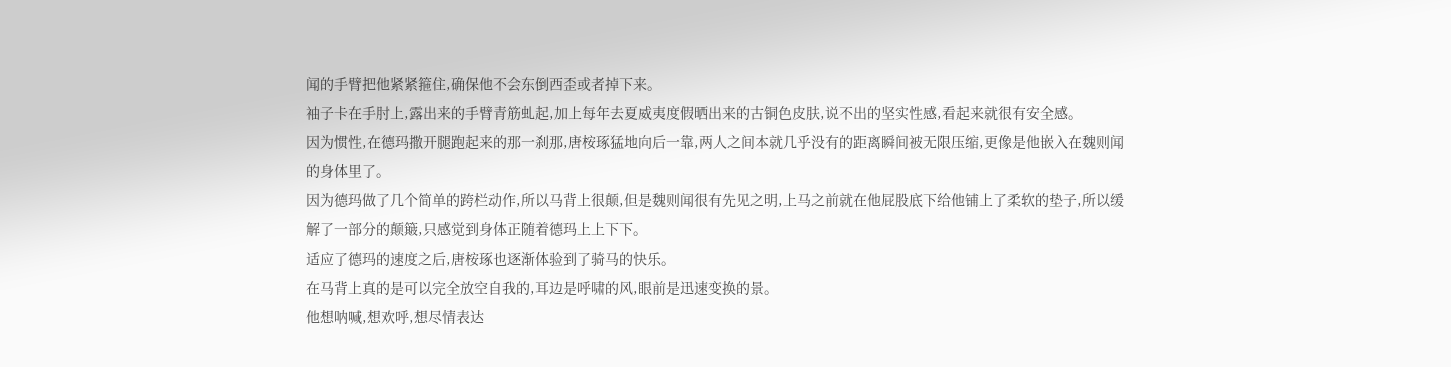闻的手臂把他紧紧箍住,确保他不会东倒西歪或者掉下来。
袖子卡在手肘上,露出来的手臂青筋虬起,加上每年去夏威夷度假晒出来的古铜色皮肤,说不出的坚实性感,看起来就很有安全感。
因为惯性,在德玛撒开腿跑起来的那一刹那,唐桉琢猛地向后一靠,两人之间本就几乎没有的距离瞬间被无限压缩,更像是他嵌入在魏则闻的身体里了。
因为德玛做了几个简单的跨栏动作,所以马背上很颠,但是魏则闻很有先见之明,上马之前就在他屁股底下给他铺上了柔软的垫子,所以缓解了一部分的颠簸,只感觉到身体正随着德玛上上下下。
适应了德玛的速度之后,唐桉琢也逐渐体验到了骑马的快乐。
在马背上真的是可以完全放空自我的,耳边是呼啸的风,眼前是迅速变换的景。
他想呐喊,想欢呼,想尽情表达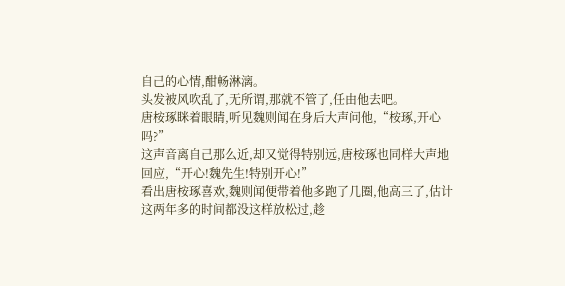自己的心情,酣畅淋漓。
头发被风吹乱了,无所谓,那就不管了,任由他去吧。
唐桉琢眯着眼睛,听见魏则闻在身后大声问他,“桉琢,开心吗?”
这声音离自己那么近,却又觉得特别远,唐桉琢也同样大声地回应,“开心!魏先生!特别开心!”
看出唐桉琢喜欢,魏则闻便带着他多跑了几圈,他高三了,估计这两年多的时间都没这样放松过,趁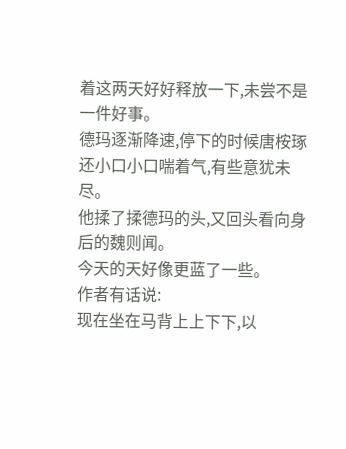着这两天好好释放一下,未尝不是一件好事。
德玛逐渐降速,停下的时候唐桉琢还小口小口喘着气,有些意犹未尽。
他揉了揉德玛的头,又回头看向身后的魏则闻。
今天的天好像更蓝了一些。
作者有话说:
现在坐在马背上上下下,以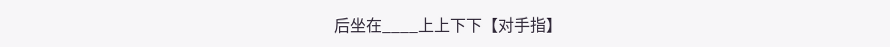后坐在____上上下下【对手指】